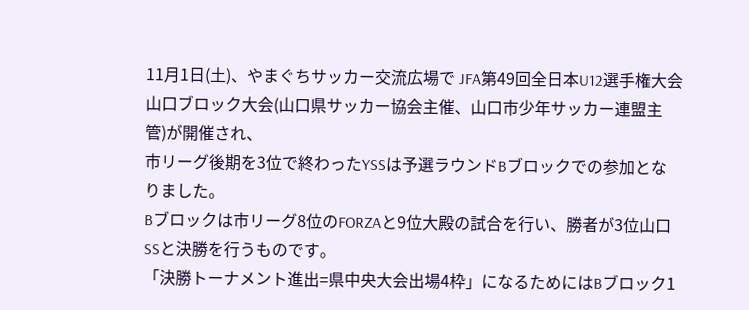11月1日(土)、やまぐちサッカー交流広場で JFA第49回全日本U12選手権大会山口ブロック大会(山口県サッカー協会主催、山口市少年サッカー連盟主管)が開催され、
市リーグ後期を3位で終わったYSSは予選ラウンドBブロックでの参加となりました。
Bブロックは市リーグ8位のFORZAと9位大殿の試合を行い、勝者が3位山口SSと決勝を行うものです。
「決勝トーナメント進出=県中央大会出場4枠」になるためにはBブロック1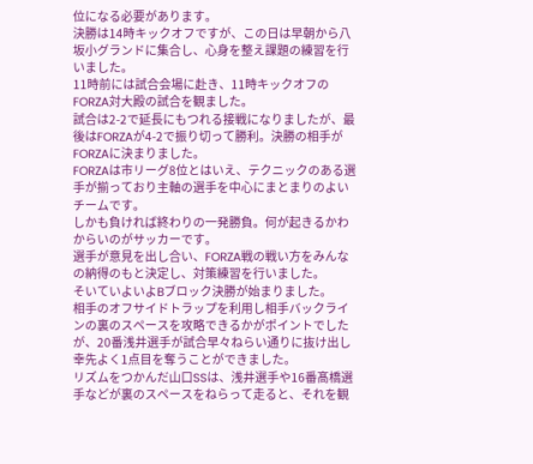位になる必要があります。
決勝は14時キックオフですが、この日は早朝から八坂小グランドに集合し、心身を整え課題の練習を行いました。
11時前には試合会場に赴き、11時キックオフのFORZA対大殿の試合を観ました。
試合は2-2で延長にもつれる接戦になりましたが、最後はFORZAが4-2で振り切って勝利。決勝の相手がFORZAに決まりました。
FORZAは市リーグ8位とはいえ、テクニックのある選手が揃っており主軸の選手を中心にまとまりのよいチームです。
しかも負ければ終わりの一発勝負。何が起きるかわからいのがサッカーです。
選手が意見を出し合い、FORZA戦の戦い方をみんなの納得のもと決定し、対策練習を行いました。
そいていよいよBブロック決勝が始まりました。
相手のオフサイドトラップを利用し相手バックラインの裏のスペースを攻略できるかがポイントでしたが、20番浅井選手が試合早々ねらい通りに抜け出し幸先よく1点目を奪うことができました。
リズムをつかんだ山口SSは、浅井選手や16番髙橋選手などが裏のスペースをねらって走ると、それを観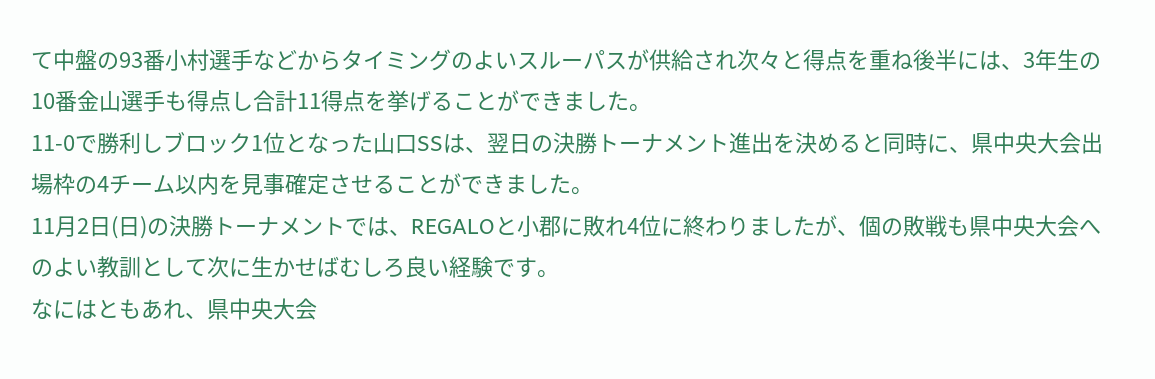て中盤の93番小村選手などからタイミングのよいスルーパスが供給され次々と得点を重ね後半には、3年生の10番金山選手も得点し合計11得点を挙げることができました。
11-0で勝利しブロック1位となった山口SSは、翌日の決勝トーナメント進出を決めると同時に、県中央大会出場枠の4チーム以内を見事確定させることができました。
11月2日(日)の決勝トーナメントでは、REGALOと小郡に敗れ4位に終わりましたが、個の敗戦も県中央大会へのよい教訓として次に生かせばむしろ良い経験です。
なにはともあれ、県中央大会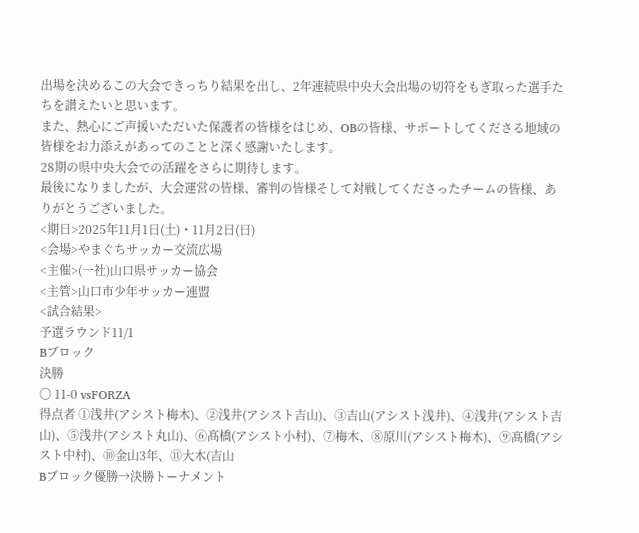出場を決めるこの大会できっちり結果を出し、2年連続県中央大会出場の切符をもぎ取った選手たちを讃えたいと思います。
また、熱心にご声援いただいた保護者の皆様をはじめ、OBの皆様、サポートしてくださる地域の皆様をお力添えがあってのことと深く感謝いたします。
28期の県中央大会での活躍をさらに期待します。
最後になりましたが、大会運営の皆様、審判の皆様そして対戦してくださったチームの皆様、ありがとうございました。
<期日>2025年11月1日(土)・11月2日(日)
<会場>やまぐちサッカー交流広場
<主催>(一社)山口県サッカー協会
<主管>山口市少年サッカー連盟
<試合結果>
予選ラウンド11/1
Bブロック
決勝
〇 11-0 vsFORZA
得点者 ①浅井(アシスト梅木)、②浅井(アシスト吉山)、③吉山(アシスト浅井)、④浅井(アシスト吉山)、⑤浅井(アシスト丸山)、⑥髙橋(アシスト小村)、⑦梅木、⑧原川(アシスト梅木)、⑨髙橋(アシスト中村)、⑩金山3年、⑪大木(吉山
Bブロック優勝→決勝トーナメント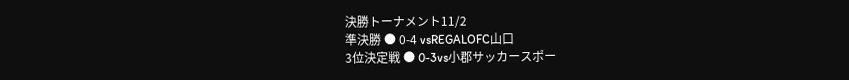決勝トーナメント11/2
準決勝 ● 0-4 vsREGALOFC山口
3位決定戦 ● 0-3vs小郡サッカースポー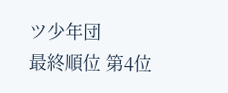ツ少年団
最終順位 第4位